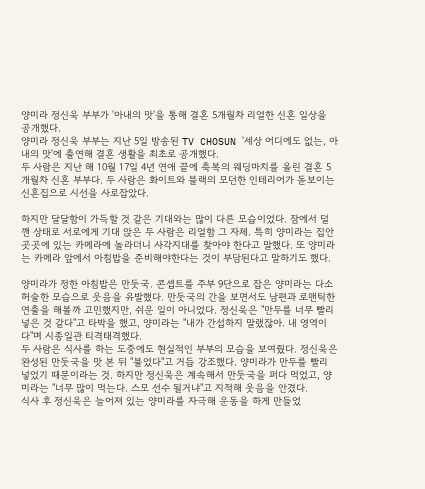양미라 정신욱 부부가 '아내의 맛'을 통해 결혼 5개월차 리얼한 신혼 일상을 공개했다.
양미라 정신욱 부부는 지난 5일 방송된 TV CHOSUN '세상 어디에도 없는, 아내의 맛'에 출연해 결혼 생활을 최초로 공개했다.
두 사람은 지난 해 10월 17일 4년 연애 끝에 축복의 웨딩마치를 올린 결혼 5개월차 신혼 부부다. 두 사람은 화이트와 블랙의 모던한 인테리어가 돋보이는 신혼집으로 시선을 사로잡았다.

하지만 달달함이 가득할 것 같은 기대와는 많이 다른 모습이었다. 잠에서 덜 깬 상태로 서로에게 기대 앉은 두 사람은 리얼함 그 자체. 특히 양미라는 집안 곳곳에 있는 카메라에 놀라더니 사각지대를 찾아야 한다고 말했다. 또 양미라는 카메라 앞에서 아침밥을 준비해야한다는 것이 부담된다고 말하기도 했다.

양미라가 정한 아침밥은 만둣국. 콘셉트를 주부 9단으로 잡은 양미라는 다소 허술한 모습으로 웃음을 유발했다. 만둣국의 간을 보면서도 남편과 로맨틱한 연출을 해볼까 고민했지만, 쉬운 일이 아니었다. 정신욱은 "만두를 너무 빨리 넣은 것 같다"고 타박을 했고, 양미라는 "내가 간섭하지 말랬잖아. 내 영역이다"며 시종일관 티격태격했다.
두 사람은 식사를 하는 도중에도 현실적인 부부의 모습을 보여줬다. 정신욱은 완성된 만둣국을 맛 본 뒤 "불었다"고 거듭 강조했다. 양미라가 만두를 빨리 넣었기 때문이라는 것. 하지만 정신욱은 계속해서 만둣국을 퍼다 먹었고, 양미라는 "너무 많이 먹는다. 스모 선수 될거냐"고 지적해 웃음을 안겼다.
식사 후 정신욱은 늘어져 있는 양미라를 자극해 운동을 하게 만들었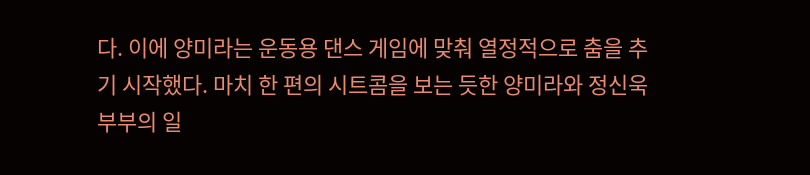다. 이에 양미라는 운동용 댄스 게임에 맞춰 열정적으로 춤을 추기 시작했다. 마치 한 편의 시트콤을 보는 듯한 양미라와 정신욱 부부의 일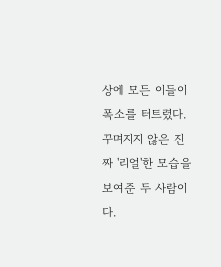상에 모든 이들이 폭소를 터트렸다. 꾸며지지 않은 진짜 '리얼'한 모습을 보여준 두 사람이다.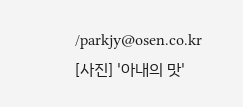/parkjy@osen.co.kr
[사진] '아내의 맛'